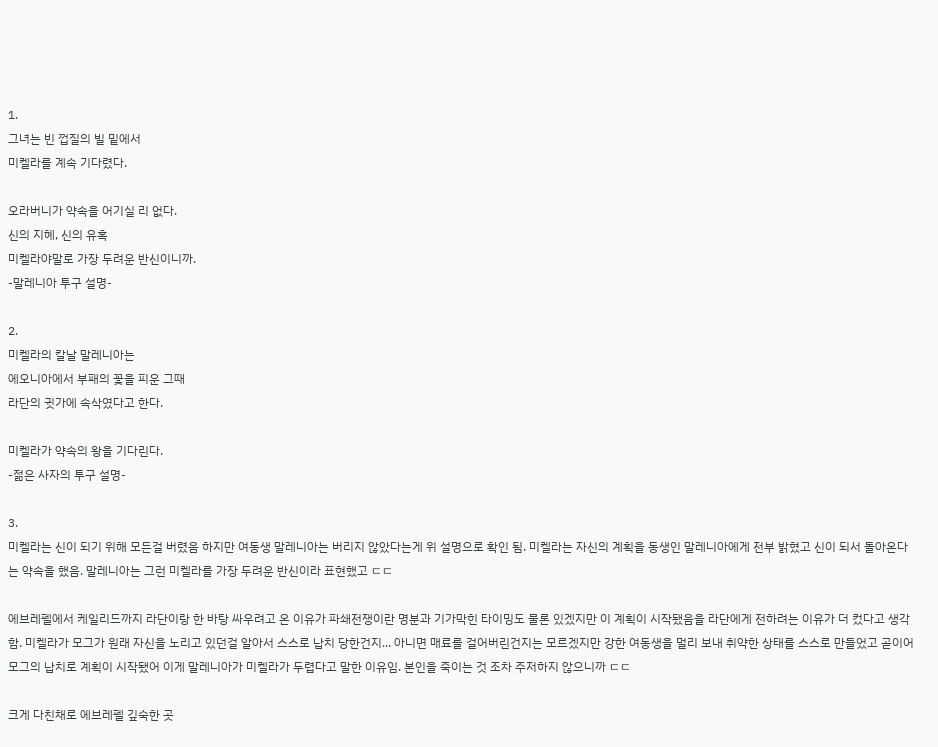1.
그녀는 빈 껍질의 빌 밑에서
미켈라를 계속 기다렸다.

오라버니가 약속을 어기실 리 없다.
신의 지혜, 신의 유혹
미켈라야말로 가장 두려운 반신이니까.
-말레니아 투구 설명-

2.
미켈라의 칼날 말레니아는
에오니아에서 부패의 꽃을 피운 그때
라단의 귓가에 속삭였다고 한다.

미켈라가 약속의 왕을 기다린다.
-젊은 사자의 투구 설명-

3.
미켈라는 신이 되기 위해 모든걸 버렸음 하지만 여동생 말레니아는 버리지 않았다는게 위 설명으로 확인 됨. 미켈라는 자신의 계획을 동생인 말레니아에게 전부 밝혔고 신이 되서 돌아온다는 약속을 했음. 말레니아는 그런 미켈라를 가장 두려운 반신이라 표현했고 ㄷㄷ

에브레펠에서 케일리드까지 라단이랑 한 바탕 싸우려고 온 이유가 파쇄전쟁이란 명분과 기가막힌 타이밍도 물론 있겠지만 이 계획이 시작됐음을 라단에게 전하려는 이유가 더 컸다고 생각함. 미켈라가 모그가 원래 자신을 노리고 있던걸 알아서 스스로 납치 당한건지... 아니면 매료를 걸어버린건지는 모르겠지만 강한 여동생을 멀리 보내 취약한 상태를 스스로 만들었고 곧이어 모그의 납치로 계획이 시작됐어 이게 말레니아가 미켈라가 두렵다고 말한 이유임. 본인을 죽이는 것 조차 주저하지 않으니까 ㄷㄷ

크게 다친채로 에브레펠 깊숙한 곳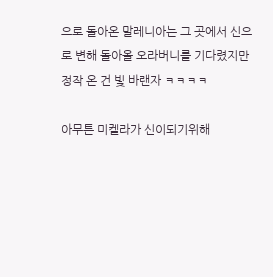으로 돌아온 말레니아는 그 곳에서 신으로 변해 돌아올 오라버니를 기다렸지만 정작 온 건 빛 바랜자 ㅋㅋㅋㅋ

아무튼 미켈라가 신이되기위해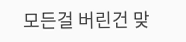모든걸 버린건 맞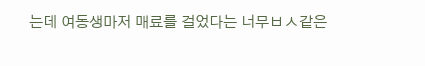는데 여동생마저 매료를 걸었다는 너무ㅂㅅ같은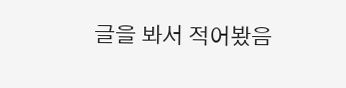글을 봐서 적어봤음